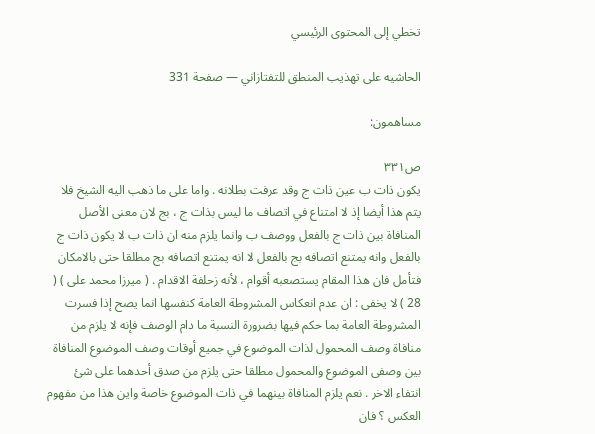تخطي إلى المحتوى الرئيسي

الحاشيه على تهذيب المنطق للتفتازاني — صفحة 331

مساهمون:

ص٣٣١
يكون ذات ب عين ذات ج وقد عرفت بطلانه . واما على ما ذهب اليه الشيخ فلا يتم هذا أيضا إذ لا امتناع في اتصاف ما ليس بذات ج ، بج لان معنى الأصل المنافاة بين ذات ج بالفعل ووصف ب وانما يلزم منه ان ذات ب لا يكون ذات ج بالفعل وانه يمتنع اتصافه بج بالفعل لا انه يمتنع اتصافه بج مطلقا حتى بالامكان فتأمل فان هذا المقام يستصعبه أقوام ، لأنه زحلفة الاقدام . ( ميرزا محمد على ) ( 28 ) لا يخفى : ان عدم انعكاس المشروطة العامة كنفسها انما يصح إذا فسرت المشروطة العامة بما حكم فيها بضرورة النسبة ما دام الوصف فإنه لا يلزم من منافاة وصف المحمول لذات الموضوع في جميع أوقات وصف الموضوع المنافاة بين وصفى الموضوع والمحمول مطلقا حتى يلزم من صدق أحدهما على شئ انتفاء الاخر . نعم يلزم المنافاة بينهما في ذات الموضوع خاصة واين هذا من مفهوم العكس ؟ فان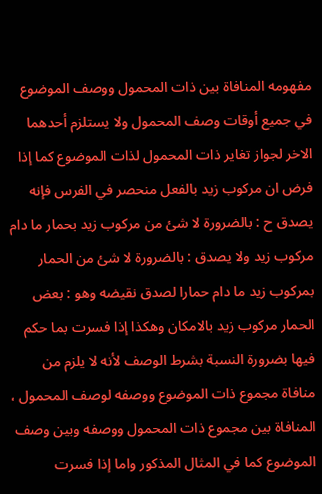مفهومه المنافاة بين ذات المحمول ووصف الموضوع في جميع أوقات وصف المحمول ولا يستلزم أحدهما الاخر لجواز تغاير ذات المحمول لذات الموضوع كما إذا فرض ان مركوب زيد بالفعل منحصر في الفرس فإنه يصدق ح : بالضرورة لا شئ من مركوب زيد بحمار ما دام مركوب زيد ولا يصدق : بالضرورة لا شئ من الحمار بمركوب زيد ما دام حمارا لصدق نقيضه وهو : بعض الحمار مركوب زيد بالامكان وهكذا إذا فسرت بما حكم فيها بضرورة النسبة بشرط الوصف لأنه لا يلزم من منافاة مجموع ذات الموضوع ووصفه لوصف المحمول ، المنافاة بين مجموع ذات المحمول ووصفه وبين وصف الموضوع كما في المثال المذكور واما إذا فسرت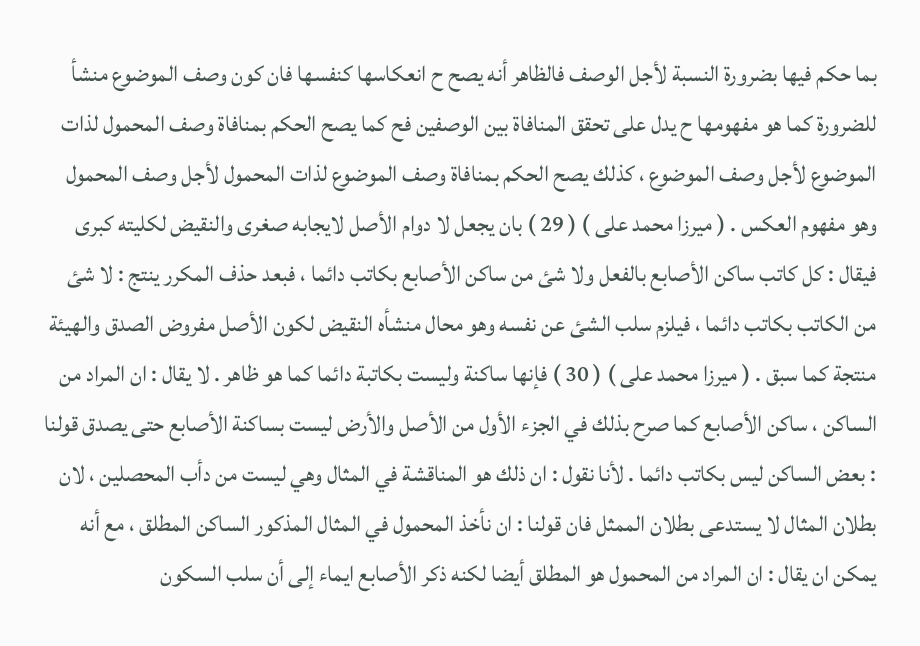بما حكم فيها بضرورة النسبة لأجل الوصف فالظاهر أنه يصح ح انعكاسها كنفسها فان كون وصف الموضوع منشأ للضرورة كما هو مفهومها ح يدل على تحقق المنافاة بين الوصفين فح كما يصح الحكم بمنافاة وصف المحمول لذات الموضوع لأجل وصف الموضوع ، كذلك يصح الحكم بمنافاة وصف الموضوع لذات المحمول لأجل وصف المحمول وهو مفهوم العكس . ( ميرزا محمد على ) ( 29 ) بان يجعل لا دوام الأصل لايجابه صغرى والنقيض لكليته كبرى فيقال : كل كاتب ساكن الأصابع بالفعل ولا شئ من ساكن الأصابع بكاتب دائما ، فبعد حذف المكرر ينتج : لا شئ من الكاتب بكاتب دائما ، فيلزم سلب الشئ عن نفسه وهو محال منشأه النقيض لكون الأصل مفروض الصدق والهيئة منتجة كما سبق . ( ميرزا محمد على ) ( 30 ) فإنها ساكنة وليست بكاتبة دائما كما هو ظاهر . لا يقال : ان المراد من الساكن ، ساكن الأصابع كما صرح بذلك في الجزء الأول من الأصل والأرض ليست بساكنة الأصابع حتى يصدق قولنا : بعض الساكن ليس بكاتب دائما . لأنا نقول : ان ذلك هو المناقشة في المثال وهي ليست من دأب المحصلين ، لان بطلان المثال لا يستدعى بطلان الممثل فان قولنا : ان نأخذ المحمول في المثال المذكور الساكن المطلق ، مع أنه يمكن ان يقال : ان المراد من المحمول هو المطلق أيضا لكنه ذكر الأصابع ايماء إلى أن سلب السكون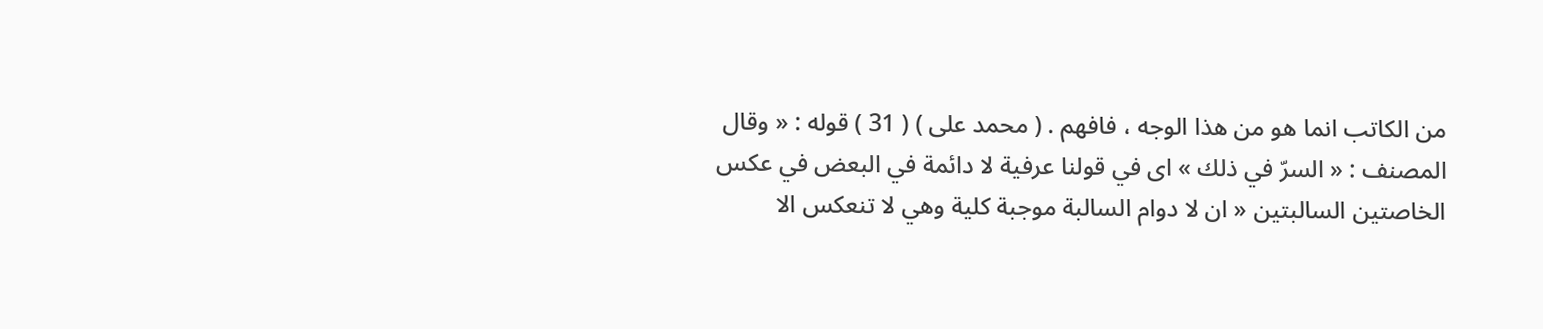من الكاتب انما هو من هذا الوجه ، فافهم . ( محمد على ) ( 31 ) قوله : « وقال المصنف : « السرّ في ذلك » اى في قولنا عرفية لا دائمة في البعض في عكس الخاصتين السالبتين « ان لا دوام السالبة موجبة كلية وهي لا تنعكس الا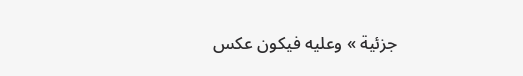جزئية » وعليه فيكون عكس